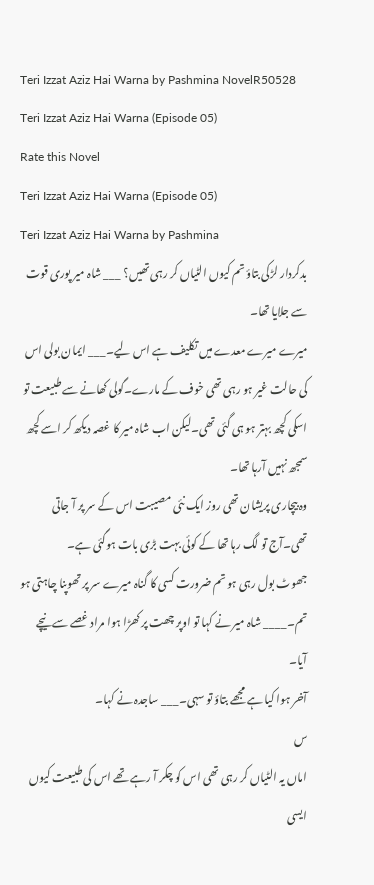Teri Izzat Aziz Hai Warna by Pashmina NovelR50528 Teri Izzat Aziz Hai Warna (Episode 05)
Rate this Novel
Teri Izzat Aziz Hai Warna (Episode 05)
Teri Izzat Aziz Hai Warna by Pashmina
بدکردار لڑکی بتاؤ تم کیوں الٹیاں کر رہی تھیں؟ ___ شاہ میر پوری قوت سے جلایا تھا۔
میرے میرے معدے میں تکلیف ہے اس لیے۔___ ایمان بولی اس کی حالت غیر ہو رہی تھی خوف کے مارے۔گولی کھانے سے طبیعت تو اسکی کچھ بہتر ہو ہی گئی تھی۔لیکن اب شاہ میر کا غصہ دیکھ کر اسے کچھ سمجھ نہیں آرہا تھا۔
وہ بیچاری پریشان تھی روز ایک نئی مصیبت اس کے سر پر آ جاتی تھی۔آج تو لگ رہا تھا کے کوئی بہت بڑی بات ہوگئی ہے۔
جھوٹ بول رہی ہو تم ضرورت کسی کا گناہ میرے سر پر تھوپنا چاہتی ہو تم۔____ شاہ میر نے کہا تو اوپر چھت پر کھڑا ہوا مراد غصے سے نیچے آیا۔
آخر ہوا کیا ہے مجھے بتاؤ تو سہی۔___ ساجدہ نے کہا۔
س
اماں یہ الٹیاں کر رہی تھی اس کو چکر آ رہے تھے اس کی طبیعت کیوں ایسی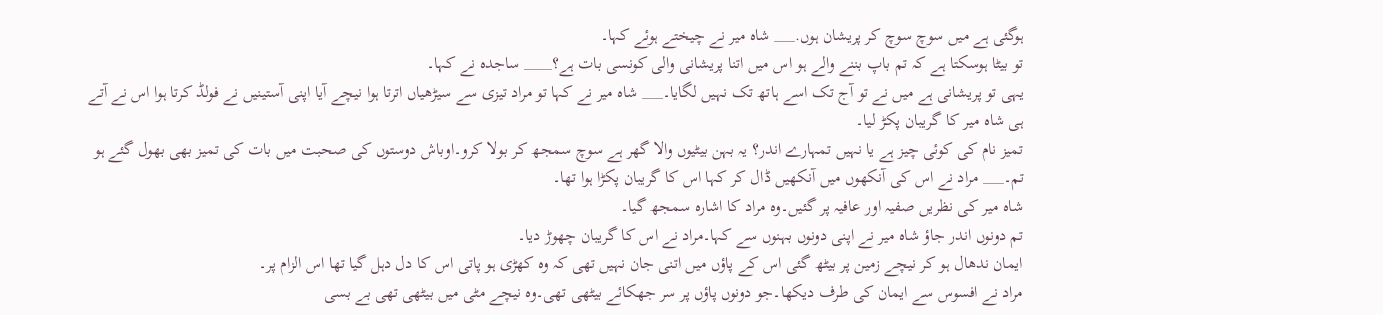ہوگئی ہے میں سوچ سوچ کر پریشان ہوں.___ شاہ میر نے چیختے ہوئے کہا۔
تو بیٹا ہوسکتا ہے کہ تم باپ بننے والے ہو اس میں اتنا پریشانی والی کونسی بات ہے؟____ ساجدہ نے کہا۔
یہی تو پریشانی ہے میں نے تو آج تک اسے ہاتھ تک نہیں لگایا۔___ شاہ میر نے کہا تو مراد تیزی سے سیڑھیاں اترتا ہوا نیچے آیا اپنی آستینیں نے فولڈ کرتا ہوا اس نے آتے ہی شاہ میر کا گریبان پکڑ لیا۔
تمیز نام کی کوئی چیز ہے یا نہیں تمہارے اندر؟ یہ بہن بیٹیوں والا گھر ہے سوچ سمجھ کر بولا کرو۔اوباش دوستوں کی صحبت میں بات کی تمیز بھی بھول گئے ہو تم۔___ مراد نے اس کی آنکھوں میں آنکھیں ڈال کر کہا اس کا گریبان پکڑا ہوا تھا۔
شاہ میر کی نظریں صفیہ اور عافیہ پر گئیں۔وہ مراد کا اشارہ سمجھ گیا۔
تم دونوں اندر جاؤ شاہ میر نے اپنی دونوں بہنوں سے کہا۔مراد نے اس کا گریبان چھوڑ دیا۔
ایمان ندھال ہو کر نیچے زمین پر بیٹھ گئی اس کے پاؤں میں اتنی جان نہیں تھی کہ وہ کھڑی ہو پاتی اس کا دل دہل گیا تھا اس الزام پر۔
مراد نے افسوس سے ایمان کی طرف دیکھا۔جو دونوں پاؤں پر سر جھکائے بیٹھی تھی۔وہ نیچے مٹی میں بیٹھی تھی بے بسی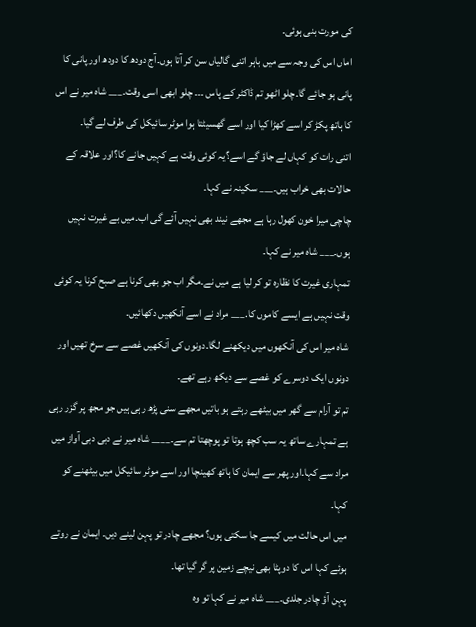کی مورت بنی ہوئی۔
اماں اس کی وجہ سے میں باہر اتنی گالیاں سن کر آتا ہوں۔آج دودھ کا دودھ اور پانی کا پانی ہو جائے گا۔چلو اٹھو تم ڈاکٹر کے پاس ۔۔۔ چلو ابھی اسی وقت۔___ شاہ میر نے اس کا ہاتھ پکڑ کر اسے کھڑا کیا اور اسے گھسیٹتا ہوا موٹر سائیکل کی طرف لے گیا۔
اتنی رات کو کہاں لے جاؤ گے اسے؟یہ کوئی وقت ہے کہیں جانے کا؟اور علاقہ کے حالات بھی خراب ہیں۔___ سکینہ نے کہا۔
چاچی میرا خون کھول رہا ہے مجھے نیند بھی نہیں آئے گی اب۔میں بے غیرت نہیں ہوں۔___ شاہ میر نے کہا۔
تمہاری غیرت کا نظارہ تو کر لیا ہے میں نے۔مگر اب جو بھی کرنا ہے صبح کرنا یہ کوئی وقت نہیں ہے ایسے کاموں کا.___ مراد نے اسے آنکھیں دکھائیں۔
شاہ میر اس کی آنکھوں میں دیکھنے لگا۔دونوں کی آنکھیں غصے سے سرخ تھیں اور دونوں ایک دوسرے کو غصے سے دیکھ رہے تھے۔
تم تو آرام سے گھر میں بیٹھے رہتے ہو باتیں مجھے سنی پڑھ رہی ہیں جو مجھ پر گزر رہی ہے تمہارے ساتھ یہ سب کچھ ہوتا تو پوچھتا تم سے۔____ شاہ میر نے دبی دبی آواز میں مراد سے کہا۔اور پھر سے ایمان کا ہاتھ کھینچا اور اسے موٹر سائیکل میں بیٹھنے کو کہا۔
میں اس حالت میں کیسے جا سکتی ہوں؟ مجھے چادر تو پہن لینے دیں۔ ایمان نے روتے ہوئے کہا اس کا دوپٹا بھی نیچے زمین پر گر گیا تھا۔
پہن آؤ چادر جلدی۔___ شاہ میر نے کہا تو وہ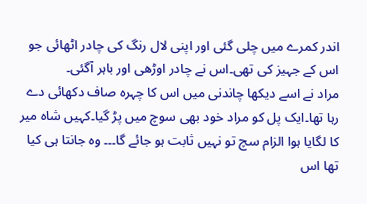اندر کمرے میں چلی گئی اور اپنی لال رنگ کی چادر اٹھائی جو اس کے جہیز کی تھی۔اس نے چادر اوڑھی اور باہر آگئی۔
مراد نے اسے دیکھا چاندنی میں اس کا چہرہ صاف دکھائی دے رہا تھا۔ایک پل کو مراد خود بھی سوچ میں پڑ گیا۔کہیں شاہ میر کا لگایا ہوا الزام سچ تو نہیں ثابت ہو جائے گا۔۔۔ وہ جانتا ہی کیا تھا اس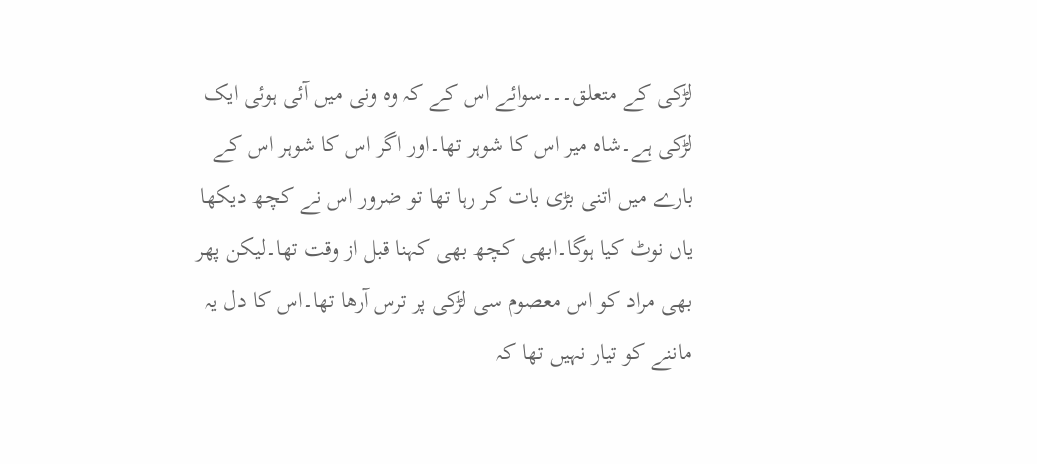لڑکی کے متعلق۔۔۔سوائے اس کے کہ وہ ونی میں آئی ہوئی ایک لڑکی ہے۔شاہ میر اس کا شوہر تھا۔اور اگر اس کا شوہر اس کے بارے میں اتنی بڑی بات کر رہا تھا تو ضرور اس نے کچھ دیکھا یاں نوٹ کیا ہوگا۔ابھی کچھ بھی کہنا قبل از وقت تھا۔لیکن پھر بھی مراد کو اس معصوم سی لڑکی پر ترس آرھا تھا۔اس کا دل یہ ماننے کو تیار نہیں تھا کہ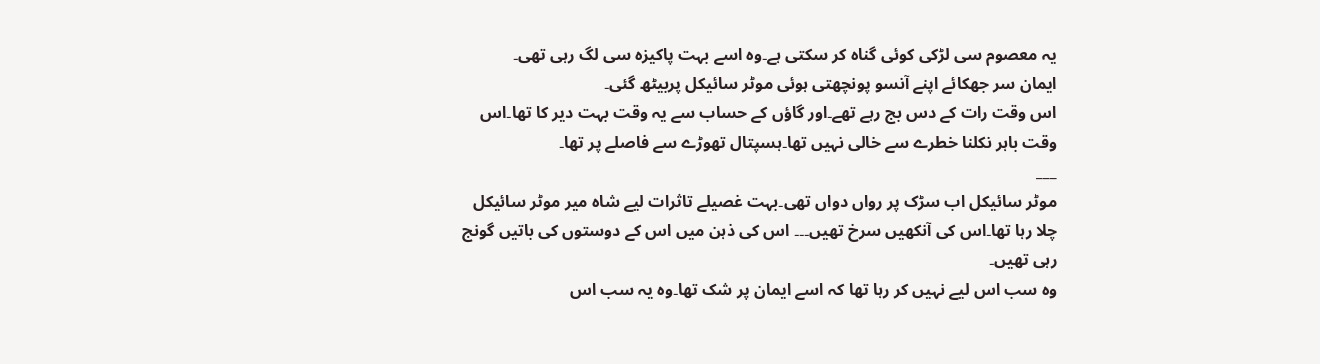یہ معصوم سی لڑکی کوئی گناہ کر سکتی ہے۔وہ اسے بہت پاکیزہ سی لگ رہی تھی۔
ایمان سر جھکائے اپنے آنسو پونچھتی ہوئی موٹر سائیکل پربیٹھ گئی۔
اس وقت رات کے دس بج رہے تھے۔اور گاؤں کے حساب سے یہ وقت بہت دیر کا تھا۔اس وقت باہر نکلنا خطرے سے خالی نہیں تھا۔ہسپتال تھوڑے سے فاصلے پر تھا۔
___
موٹر سائیکل اب سڑک پر رواں دواں تھی۔بہت غصیلے تاثرات لیے شاہ میر موٹر سائیکل چلا رہا تھا۔اس کی آنکھیں سرخ تھیں۔۔۔ اس کی ذہن میں اس کے دوستوں کی باتیں گونج رہی تھیں۔
وہ سب اس لیے نہیں کر رہا تھا کہ اسے ایمان پر شک تھا۔وہ یہ سب اس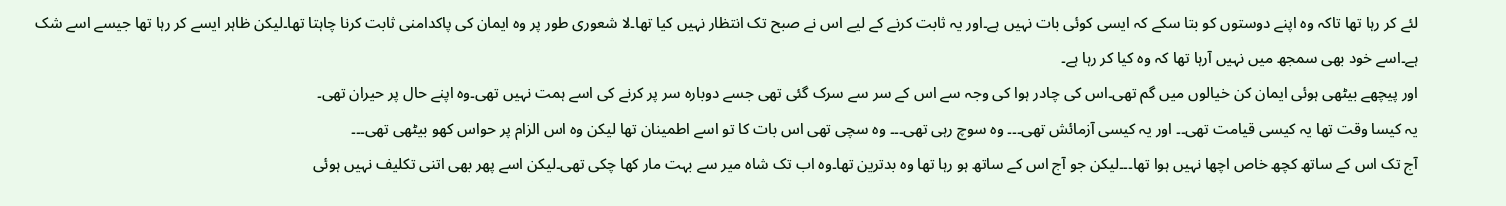لئے کر رہا تھا تاکہ وہ اپنے دوستوں کو بتا سکے کہ ایسی کوئی بات نہیں ہے۔اور یہ ثابت کرنے کے لیے اس نے صبح تک انتظار نہیں کیا تھا۔لا شعوری طور پر وہ ایمان کی پاکدامنی ثابت کرنا چاہتا تھا۔لیکن ظاہر ایسے کر رہا تھا جیسے اسے شک ہے۔اسے خود بھی سمجھ میں نہیں آرہا تھا کہ وہ کیا کر رہا ہے۔
اور پیچھے بیٹھی ہوئی ایمان کن خیالوں میں گم تھی۔اس کی چادر ہوا کی وجہ سے اس کے سر سے سرک گئی تھی جسے دوبارہ سر پر کرنے کی اسے ہمت نہیں تھی۔وہ اپنے حال پر حیران تھی۔
یہ کیسا وقت تھا یہ کیسی قیامت تھی۔۔ اور یہ کیسی آزمائش تھی۔۔۔ وہ سوچ رہی تھی۔۔۔ وہ سچی تھی اس بات کا تو اسے اطمینان تھا لیکن وہ اس الزام پر حواس کھو بیٹھی تھی۔۔۔
آج تک اس کے ساتھ کچھ خاص اچھا نہیں ہوا تھا۔۔۔لیکن جو آج اس کے ساتھ ہو رہا تھا وہ بدترین تھا۔وہ اب تک شاہ میر سے بہت مار کھا چکی تھی۔لیکن اسے پھر بھی اتنی تکلیف نہیں ہوئی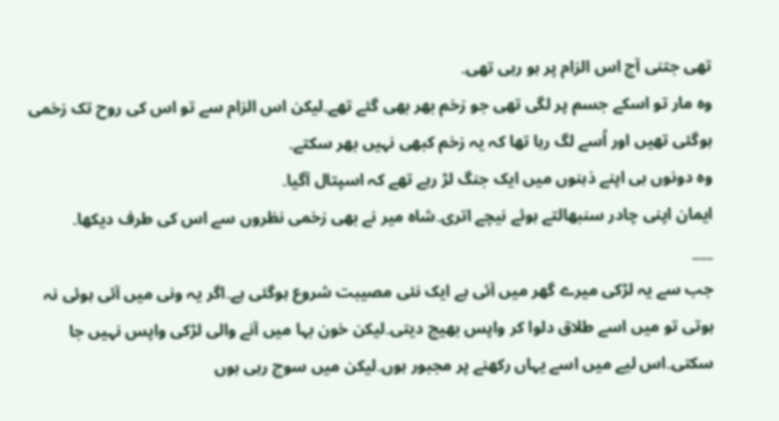تھی جتنی آج اس الزام پر ہو رہی تھی۔
وہ مار تو اسکے جسم پر لگی تھی جو زخم بھر بھی گئے تھے۔لیکن اس الزام سے تو اس کی روح تک زخمی ہوگئی تھیں اور اُسے لگ رہا تھا کہ یہ زخم کبھی نہیں بھر سکتے۔
وہ دونوں ہی اپنے ذہنوں میں ایک جنگ لڑ رہے تھے کہ اسپتال آگیا۔
ایمان اپنی چادر سنبھالتے ہوئے نیچے اتری۔شاہ میر نے بھی زخمی نظروں سے اس کی طرف دیکھا۔
___
جب سے یہ لڑکی میرے گھر میں آئی ہے ایک نئی مصیبت شروع ہوگئی ہے۔اگر یہ ونی میں آئی ہوئی نہ ہوتی تو میں اسے طلاق دلوا کر واپس بھیج دیتی۔لیکن خون بہا میں آنے والی لڑکی واپس نہیں جا سکتی۔اس لیے میں اسے یہاں رکھنے پر مجبور ہوں۔لیکن میں سوچ رہی ہوں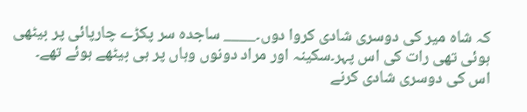کہ شاہ میر کی دوسری شادی کروا دوں۔____ ساجدہ سر پکڑے چارپائی پر بیٹھی ہوئی تھی رات کی اس پہر۔سکینہ اور مراد دونوں وہاں پر ہی بیٹھے ہوئے تھے۔
اس کی دوسری شادی کرنے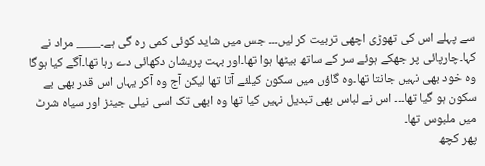سے پہلے اس کی تھوڑی اچھی تربیت کر لیں۔۔۔ جس میں شاید کوئی کمی رہ گی ہے۔____ مراد نے کہا۔چارپائی پر جھکے ہوئے سر کے ساتھ بیٹھا ہوا تھا۔اور بہت پریشان دکھائی دے رہا تھا۔آگے کیا ہوگا وہ خود بھی نہیں جانتا تھا۔وہ گاؤں میں سکون کیلئے آتا تھا لیکن آج وہ آکر یہاں اس قدر بھی بے سکون ہو گیا تھا۔۔۔ اس نے لباس بھی تبدیل نہیں کیا تھا وہ ابھی تک اسی نیلی جینز اور سیاہ شرٹ میں ملبوس تھا۔
پھر کچھ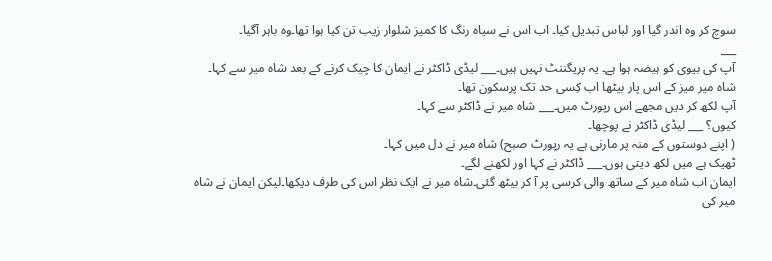سوچ کر وہ اندر گیا اور لباس تبدیل کیا۔ اب اس نے سیاہ رنگ کا کمیز شلوار زیب تن کیا ہوا تھا۔وہ باہر آگیا۔
___
آپ کی بیوی کو ہیضہ ہوا ہے۔ یہ پریگننٹ نہیں ہیں۔___ لیڈی ڈاکٹر نے ایمان کا چیک کرنے کے بعد شاہ میر سے کہا۔
شاہ میر میز کے اس پار بیٹھا اب کِسی حد تک پرسکون تھا۔
آپ لکھ کر دیں مجھے اس رپورٹ میں۔___ شاہ میر نے ڈاکٹر سے کہا۔
کیوں؟ ___ لیڈی ڈاکٹر نے پوچھا۔
( اپنے دوستوں کے منہ پر مارنی ہے یہ رپورٹ صبح) شاہ میر نے دل میں کہا۔
ٹھیک ہے میں لکھ دیتی ہوں۔___ ڈاکٹر نے کہا اور لکھنے لگے۔
ایمان اب شاہ میر کے ساتھ والی کرسی پر آ کر بیٹھ گئی۔شاہ میر نے ایک نظر اس کی طرف دیکھا۔لیکن ایمان نے شاہ میر کی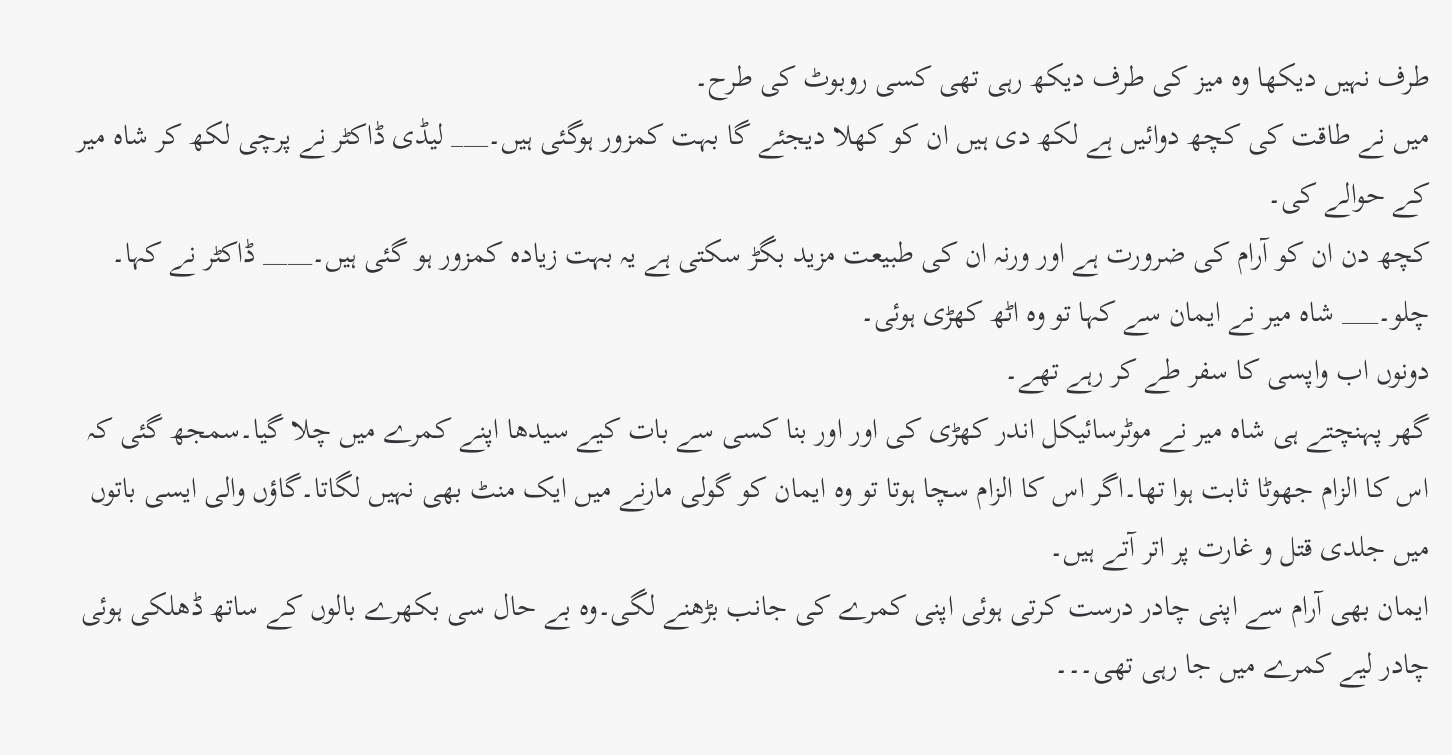طرف نہیں دیکھا وہ میز کی طرف دیکھ رہی تھی کسی روبوٹ کی طرح۔
میں نے طاقت کی کچھ دوائیں ہے لکھ دی ہیں ان کو کھلا دیجئے گا بہت کمزور ہوگئی ہیں۔___ لیڈی ڈاکٹر نے پرچی لکھ کر شاہ میر کے حوالے کی۔
کچھ دن ان کو آرام کی ضرورت ہے اور ورنہ ان کی طبیعت مزید بگڑ سکتی ہے یہ بہت زیادہ کمزور ہو گئی ہیں۔____ ڈاکٹر نے کہا۔
چلو۔___ شاہ میر نے ایمان سے کہا تو وہ اٹھ کھڑی ہوئی۔
دونوں اب واپسی کا سفر طے کر رہے تھے۔
گھر پہنچتے ہی شاہ میر نے موٹرسائیکل اندر کھڑی کی اور اور بنا کسی سے بات کیے سیدھا اپنے کمرے میں چلا گیا۔سمجھ گئی کہ اس کا الزام جھوٹا ثابت ہوا تھا۔اگر اس کا الزام سچا ہوتا تو وہ ایمان کو گولی مارنے میں ایک منٹ بھی نہیں لگاتا۔گاؤں والی ایسی باتوں میں جلدی قتل و غارت پر اتر آتے ہیں۔
ایمان بھی آرام سے اپنی چادر درست کرتی ہوئی اپنی کمرے کی جانب بڑھنے لگی۔وہ بے حال سی بکھرے بالوں کے ساتھ ڈھلکی ہوئی چادر لیے کمرے میں جا رہی تھی۔۔۔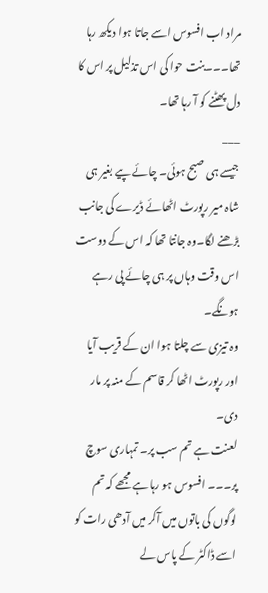مراد اب افسوس اسے جاتا ہوا دیکھ رہا تھا۔۔۔بنت حوا کی اس تذلیل پر اس کا دل پھٹنے کو آ رہا تھا۔
___
جیسے ہی صبح ہوئی۔ چائے پیے بغیر ہی شاہ میر رپورٹ اٹھائے ڈیرے کی جانب بڑھنے لگا۔وہ جانتا تھا کہ اس کے دوست اس وقت وہاں پر ہی چائے پی رہے ہونگے۔
وہ تیزی سے چلتا ہوا ان کے قریب آیا اور رپورٹ اٹھا کر قاسم کے منہ پر مار دی۔
لعنت ہے تم سب پر۔ تمہاری سوچ پر۔۔۔ افسوس ہو رہا ہے مجھے کہ تم لوگوں کی باتوں میں آکر میں آدھی رات کو اسے ڈاکٹر کے پاس لے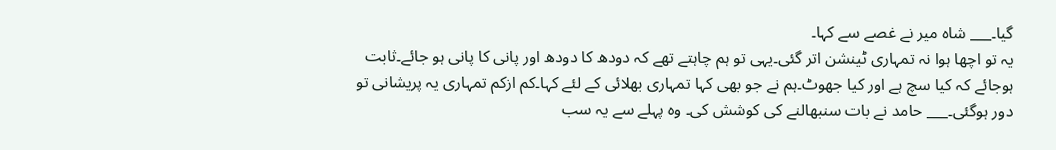گیا۔___ شاہ میر نے غصے سے کہا۔
یہ تو اچھا ہوا نہ تمہاری ٹینشن اتر گئی۔یہی تو ہم چاہتے تھے کہ دودھ کا دودھ اور پانی کا پانی ہو جائے۔ثابت ہوجائے کہ کیا سچ ہے اور کیا جھوٹ۔ہم نے جو بھی کہا تمہاری بھلائی کے لئے کہا۔کم ازکم تمہاری یہ پریشانی تو دور ہوگئی۔___ حامد نے بات سنبھالنے کی کوشش کی۔ وہ پہلے سے یہ سب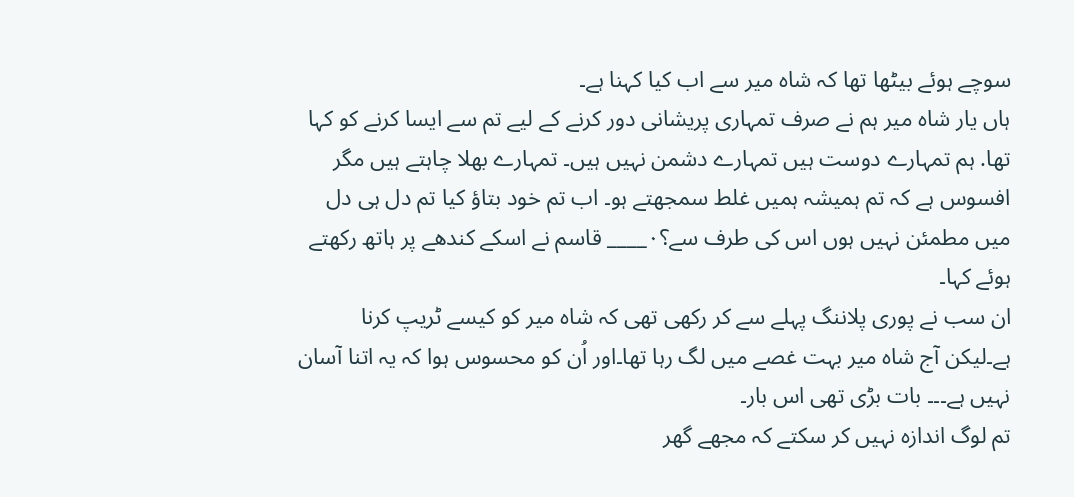سوچے ہوئے بیٹھا تھا کہ شاہ میر سے اب کیا کہنا ہے۔
ہاں یار شاہ میر ہم نے صرف تمہاری پریشانی دور کرنے کے لیے تم سے ایسا کرنے کو کہا تھا. ہم تمہارے دوست ہیں تمہارے دشمن نہیں ہیں۔ تمہارے بھلا چاہتے ہیں مگر افسوس ہے کہ تم ہمیشہ ہمیں غلط سمجھتے ہو۔ اب تم خود بتاؤ کیا تم دل ہی دل میں مطمئن نہیں ہوں اس کی طرف سے؟۰____ قاسم نے اسکے کندھے پر ہاتھ رکھتے ہوئے کہا۔
ان سب نے پوری پلاننگ پہلے سے کر رکھی تھی کہ شاہ میر کو کیسے ٹریپ کرنا ہے۔لیکن آج شاہ میر بہت غصے میں لگ رہا تھا۔اور اُن کو محسوس ہوا کہ یہ اتنا آسان نہیں ہے۔۔۔ بات بڑی تھی اس بار۔
تم لوگ اندازہ نہیں کر سکتے کہ مجھے گھر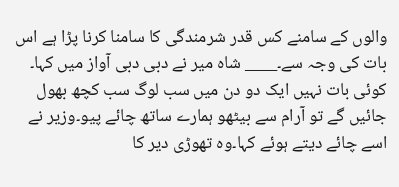والوں کے سامنے کس قدر شرمندگی کا سامنا کرنا پڑا ہے اس بات کی وجہ سے۔____ شاہ میر نے دبی دبی آواز میں کہا۔
کوئی بات نہیں ایک دو دن میں سب لوگ سب کچھ بھول جائیں گے تو آرام سے بیٹھو ہمارے ساتھ چائے پیو۔وزیر نے اسے چائے دیتے ہوئے کہا۔وہ تھوڑی دیر کا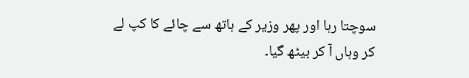سوچتا رہا اور پھر وزیر کے ہاتھ سے چائے کا کپ لے کر وہاں آ کر بیٹھ گیا۔